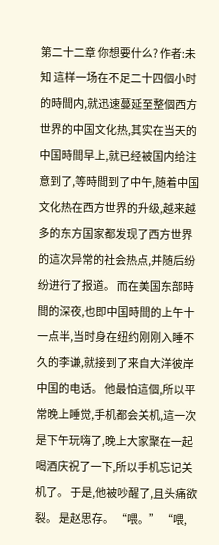第二十二章 你想要什么? 作者:未知 這样一场在不足二十四個小时的時間内,就迅速蔓延至整個西方世界的中国文化热,其实在当天的中国時間早上,就已经被国内给注意到了,等時間到了中午,随着中国文化热在西方世界的升级,越来越多的东方国家都发现了西方世界的這次异常的社会热点,并随后纷纷进行了报道。 而在美国东部時間的深夜,也即中国時間的上午十一点半,当时身在纽约刚刚入睡不久的李谦,就接到了来自大洋彼岸中国的电话。 他最怕這個,所以平常晚上睡觉,手机都会关机,這一次是下午玩嗨了,晚上大家聚在一起喝酒庆祝了一下,所以手机忘记关机了。 于是,他被吵醒了,且头痛欲裂。 是赵思存。 “喂。” “喂,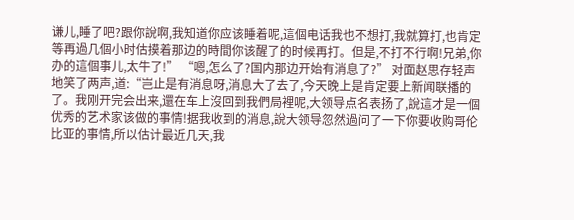谦儿,睡了吧?跟你說啊,我知道你应该睡着呢,這個电话我也不想打,我就算打,也肯定等再過几個小时估摸着那边的時間你该醒了的时候再打。但是,不打不行啊!兄弟,你办的這個事儿,太牛了!” “嗯,怎么了?国内那边开始有消息了?” 对面赵思存轻声地笑了两声,道:“岂止是有消息呀,消息大了去了,今天晚上是肯定要上新闻联播的了。我刚开完会出来,還在车上沒回到我們局裡呢,大领导点名表扬了,說這才是一個优秀的艺术家该做的事情!据我收到的消息,說大领导忽然過问了一下你要收购哥伦比亚的事情,所以估计最近几天,我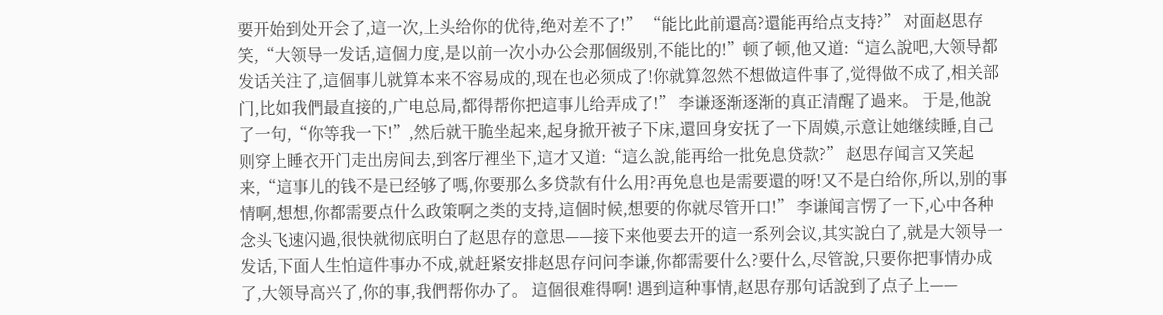要开始到处开会了,這一次,上头给你的优待,绝对差不了!” “能比此前還高?還能再给点支持?” 对面赵思存笑,“大领导一发话,這個力度,是以前一次小办公会那個级别,不能比的!”顿了顿,他又道:“這么說吧,大领导都发话关注了,這個事儿就算本来不容易成的,现在也必须成了!你就算忽然不想做這件事了,觉得做不成了,相关部门,比如我們最直接的,广电总局,都得帮你把這事儿给弄成了!” 李谦逐渐逐渐的真正清醒了過来。 于是,他說了一句,“你等我一下!”,然后就干脆坐起来,起身掀开被子下床,還回身安抚了一下周嫫,示意让她继续睡,自己则穿上睡衣开门走出房间去,到客厅裡坐下,這才又道:“這么說,能再给一批免息贷款?” 赵思存闻言又笑起来,“這事儿的钱不是已经够了嗎,你要那么多贷款有什么用?再免息也是需要還的呀!又不是白给你,所以,别的事情啊,想想,你都需要点什么政策啊之类的支持,這個时候,想要的你就尽管开口!” 李谦闻言愣了一下,心中各种念头飞速闪過,很快就彻底明白了赵思存的意思——接下来他要去开的這一系列会议,其实說白了,就是大领导一发话,下面人生怕這件事办不成,就赶紧安排赵思存问问李谦,你都需要什么?要什么,尽管說,只要你把事情办成了,大领导高兴了,你的事,我們帮你办了。 這個很难得啊! 遇到這种事情,赵思存那句话說到了点子上——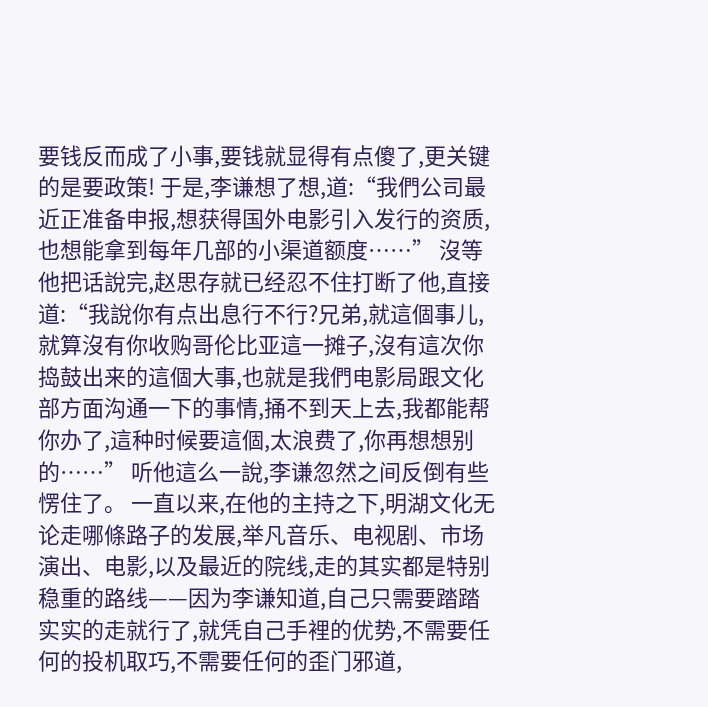要钱反而成了小事,要钱就显得有点傻了,更关键的是要政策! 于是,李谦想了想,道:“我們公司最近正准备申报,想获得国外电影引入发行的资质,也想能拿到每年几部的小渠道额度……” 沒等他把话說完,赵思存就已经忍不住打断了他,直接道:“我說你有点出息行不行?兄弟,就這個事儿,就算沒有你收购哥伦比亚這一摊子,沒有這次你捣鼓出来的這個大事,也就是我們电影局跟文化部方面沟通一下的事情,捅不到天上去,我都能帮你办了,這种时候要這個,太浪费了,你再想想别的……” 听他這么一說,李谦忽然之间反倒有些愣住了。 一直以来,在他的主持之下,明湖文化无论走哪條路子的发展,举凡音乐、电视剧、市场演出、电影,以及最近的院线,走的其实都是特别稳重的路线——因为李谦知道,自己只需要踏踏实实的走就行了,就凭自己手裡的优势,不需要任何的投机取巧,不需要任何的歪门邪道,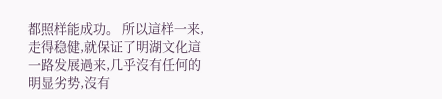都照样能成功。 所以這样一来,走得稳健,就保证了明湖文化這一路发展過来,几乎沒有任何的明显劣势,沒有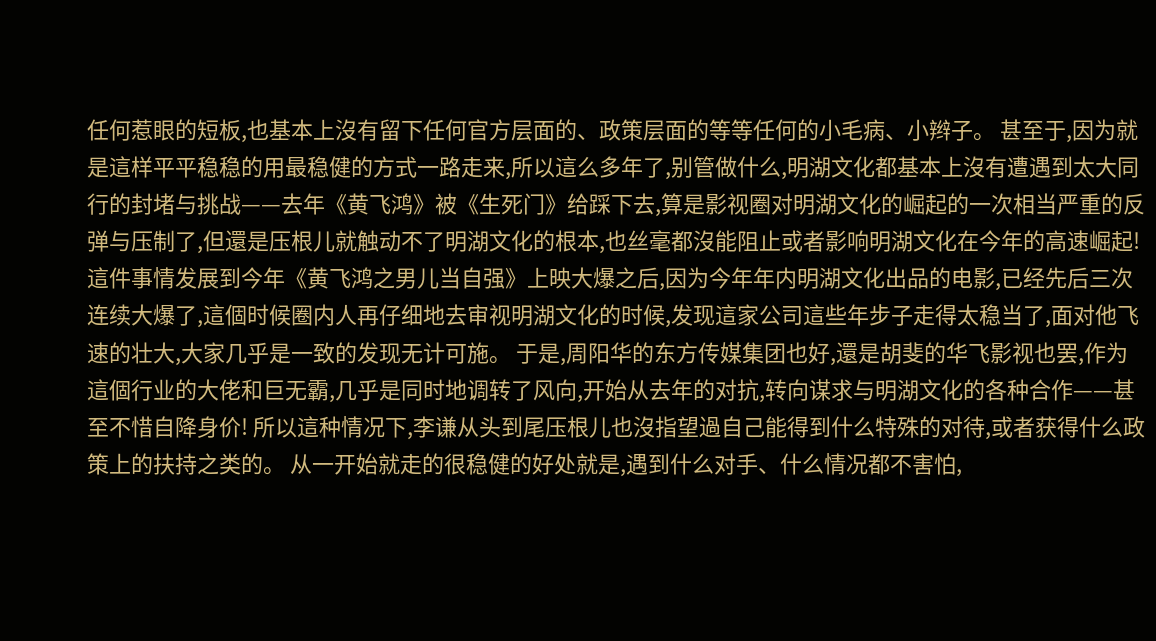任何惹眼的短板,也基本上沒有留下任何官方层面的、政策层面的等等任何的小毛病、小辫子。 甚至于,因为就是這样平平稳稳的用最稳健的方式一路走来,所以這么多年了,别管做什么,明湖文化都基本上沒有遭遇到太大同行的封堵与挑战——去年《黄飞鸿》被《生死门》给踩下去,算是影视圈对明湖文化的崛起的一次相当严重的反弹与压制了,但還是压根儿就触动不了明湖文化的根本,也丝毫都沒能阻止或者影响明湖文化在今年的高速崛起! 這件事情发展到今年《黄飞鸿之男儿当自强》上映大爆之后,因为今年年内明湖文化出品的电影,已经先后三次连续大爆了,這個时候圈内人再仔细地去审视明湖文化的时候,发现這家公司這些年步子走得太稳当了,面对他飞速的壮大,大家几乎是一致的发现无计可施。 于是,周阳华的东方传媒集团也好,還是胡斐的华飞影视也罢,作为這個行业的大佬和巨无霸,几乎是同时地调转了风向,开始从去年的对抗,转向谋求与明湖文化的各种合作——甚至不惜自降身价! 所以這种情况下,李谦从头到尾压根儿也沒指望過自己能得到什么特殊的对待,或者获得什么政策上的扶持之类的。 从一开始就走的很稳健的好处就是,遇到什么对手、什么情况都不害怕,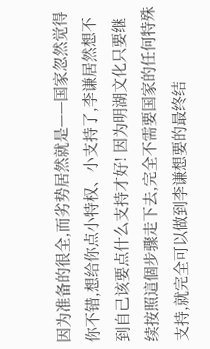因为准备的很全,而劣势居然就是——国家忽然觉得你不错,想给你点小特权、小支持了,李谦居然想不到自己该要点什么支持才好! 因为明湖文化只要继续按照這個步骤走下去,完全不需要国家的任何特殊支持,就完全可以做到李谦想要的最终结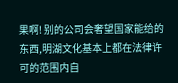果啊! 别的公司会奢望国家能给的东西,明湖文化基本上都在法律许可的范围内自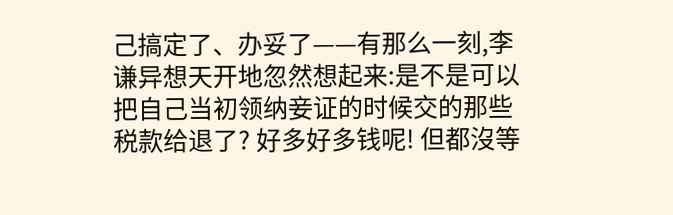己搞定了、办妥了——有那么一刻,李谦异想天开地忽然想起来:是不是可以把自己当初领纳妾证的时候交的那些税款给退了? 好多好多钱呢! 但都沒等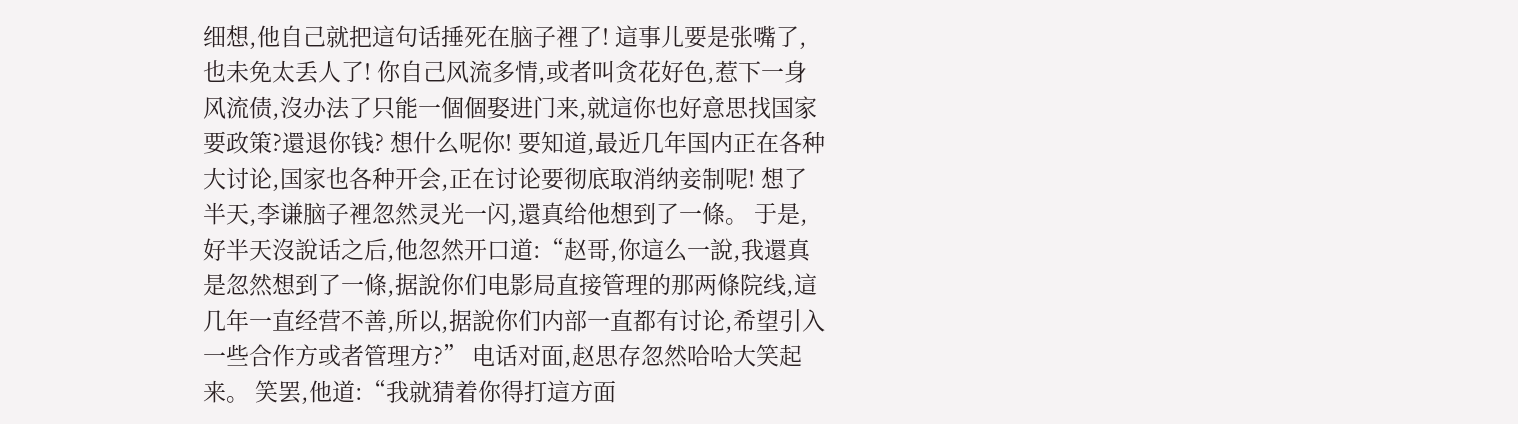细想,他自己就把這句话捶死在脑子裡了! 這事儿要是张嘴了,也未免太丢人了! 你自己风流多情,或者叫贪花好色,惹下一身风流债,沒办法了只能一個個娶进门来,就這你也好意思找国家要政策?還退你钱? 想什么呢你! 要知道,最近几年国内正在各种大讨论,国家也各种开会,正在讨论要彻底取消纳妾制呢! 想了半天,李谦脑子裡忽然灵光一闪,還真给他想到了一條。 于是,好半天沒說话之后,他忽然开口道:“赵哥,你這么一說,我還真是忽然想到了一條,据說你们电影局直接管理的那两條院线,這几年一直经营不善,所以,据說你们内部一直都有讨论,希望引入一些合作方或者管理方?” 电话对面,赵思存忽然哈哈大笑起来。 笑罢,他道:“我就猜着你得打這方面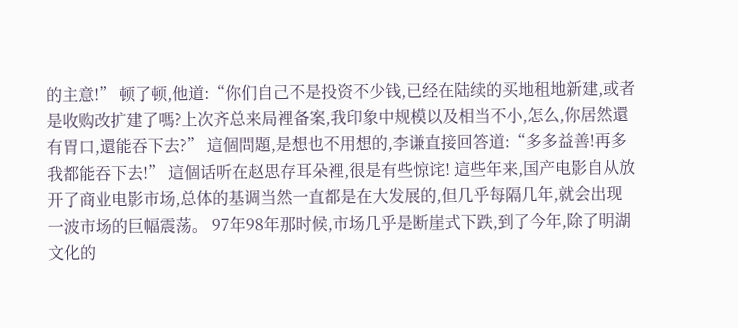的主意!” 顿了顿,他道:“你们自己不是投资不少钱,已经在陆续的买地租地新建,或者是收购改扩建了嗎?上次齐总来局裡备案,我印象中规模以及相当不小,怎么,你居然還有胃口,還能吞下去?” 這個問題,是想也不用想的,李谦直接回答道:“多多益善!再多我都能吞下去!” 這個话听在赵思存耳朵裡,很是有些惊诧! 這些年来,国产电影自从放开了商业电影市场,总体的基调当然一直都是在大发展的,但几乎每隔几年,就会出现一波市场的巨幅震荡。 97年98年那时候,市场几乎是断崖式下跌,到了今年,除了明湖文化的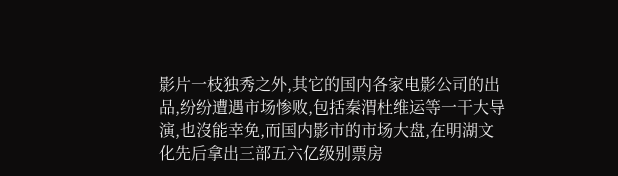影片一枝独秀之外,其它的国内各家电影公司的出品,纷纷遭遇市场惨败,包括秦渭杜维运等一干大导演,也沒能幸免,而国内影市的市场大盘,在明湖文化先后拿出三部五六亿级别票房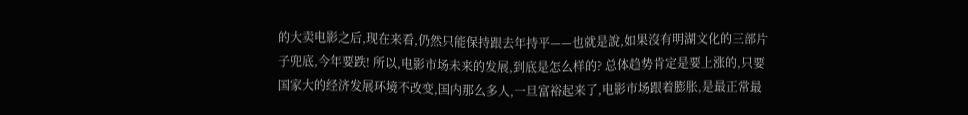的大卖电影之后,现在来看,仍然只能保持跟去年持平——也就是說,如果沒有明湖文化的三部片子兜底,今年要跌! 所以,电影市场未来的发展,到底是怎么样的? 总体趋势肯定是要上涨的,只要国家大的经济发展环境不改变,国内那么多人,一旦富裕起来了,电影市场跟着膨胀,是最正常最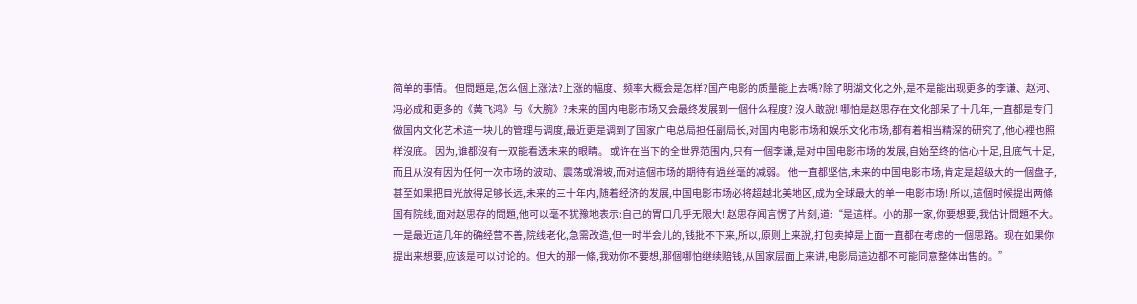简单的事情。 但問題是,怎么個上涨法?上涨的幅度、频率大概会是怎样?国产电影的质量能上去嗎?除了明湖文化之外,是不是能出现更多的李谦、赵河、冯必成和更多的《黄飞鸿》与《大腕》?未来的国内电影市场又会最终发展到一個什么程度? 沒人敢說! 哪怕是赵思存在文化部呆了十几年,一直都是专门做国内文化艺术這一块儿的管理与调度,最近更是调到了国家广电总局担任副局长,对国内电影市场和娱乐文化市场,都有着相当精深的研究了,他心裡也照样沒底。 因为,谁都沒有一双能看透未来的眼睛。 或许在当下的全世界范围内,只有一個李谦,是对中国电影市场的发展,自始至终的信心十足,且底气十足,而且从沒有因为任何一次市场的波动、震荡或滑坡,而对這個市场的期待有過丝毫的减弱。 他一直都坚信,未来的中国电影市场,肯定是超级大的一個盘子,甚至如果把目光放得足够长远,未来的三十年内,随着经济的发展,中国电影市场必将超越北美地区,成为全球最大的单一电影市场! 所以,這個时候提出两條国有院线,面对赵思存的問題,他可以毫不犹豫地表示:自己的胃口几乎无限大! 赵思存闻言愣了片刻,道:“是這样。小的那一家,你要想要,我估计問題不大。一是最近這几年的确经营不善,院线老化,急需改造,但一时半会儿的,钱批不下来,所以,原则上来說,打包卖掉是上面一直都在考虑的一個思路。现在如果你提出来想要,应该是可以讨论的。但大的那一條,我劝你不要想,那個哪怕继续赔钱,从国家层面上来讲,电影局這边都不可能同意整体出售的。”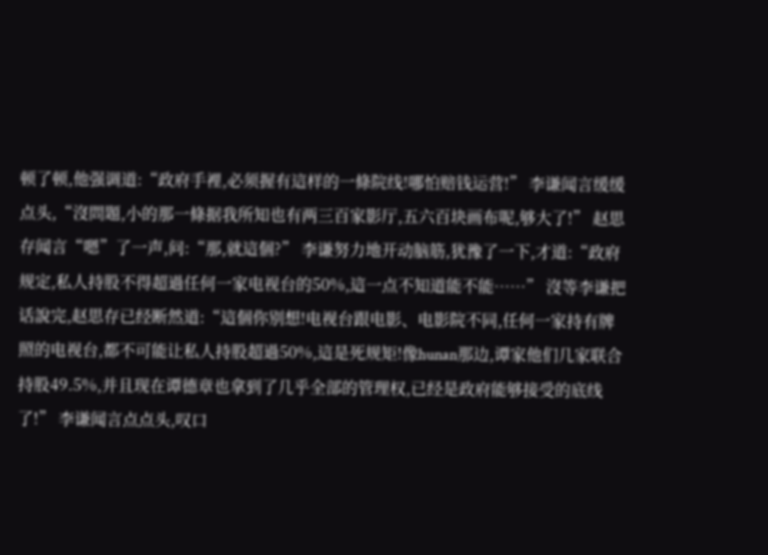顿了顿,他强调道:“政府手裡,必须握有這样的一條院线!哪怕赔钱运营!” 李谦闻言缓缓点头,“沒問題,小的那一條据我所知也有两三百家影厅,五六百块画布呢,够大了!” 赵思存闻言“嗯”了一声,问:“那,就這個?” 李谦努力地开动脑筋,犹豫了一下,才道:“政府规定,私人持股不得超過任何一家电视台的50%,這一点不知道能不能……” 沒等李谦把话說完,赵思存已经断然道:“這個你别想!电视台跟电影、电影院不同,任何一家持有牌照的电视台,都不可能让私人持股超過50%,這是死规矩!像hunan那边,谭家他们几家联合持股49.5%,并且现在谭德章也拿到了几乎全部的管理权,已经是政府能够接受的底线了!” 李谦闻言点点头,叹口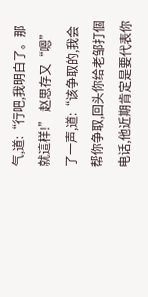气,道:“行吧,我明白了。那就這样!” 赵思存又“嗯”了一声,道:“该争取的,我会帮你争取,回头你给老邹打個电话,他近期肯定是要代表你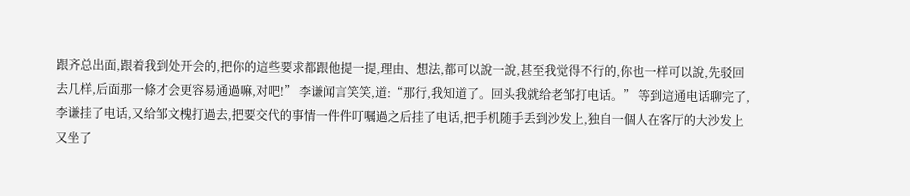跟齐总出面,跟着我到处开会的,把你的這些要求都跟他提一提,理由、想法,都可以說一說,甚至我觉得不行的,你也一样可以說,先驳回去几样,后面那一條才会更容易通過嘛,对吧!” 李谦闻言笑笑,道:“那行,我知道了。回头我就给老邹打电话。” 等到這通电话聊完了,李谦挂了电话,又给邹文槐打過去,把要交代的事情一件件叮嘱過之后挂了电话,把手机随手丢到沙发上,独自一個人在客厅的大沙发上又坐了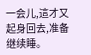一会儿,這才又起身回去,准备继续睡。